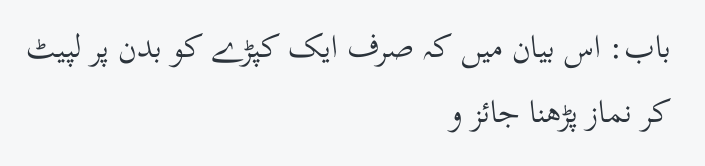باب: اس بیان میں کہ صرف ایک کپڑے کو بدن پر لپیٹ کر نماز پڑھنا جائز و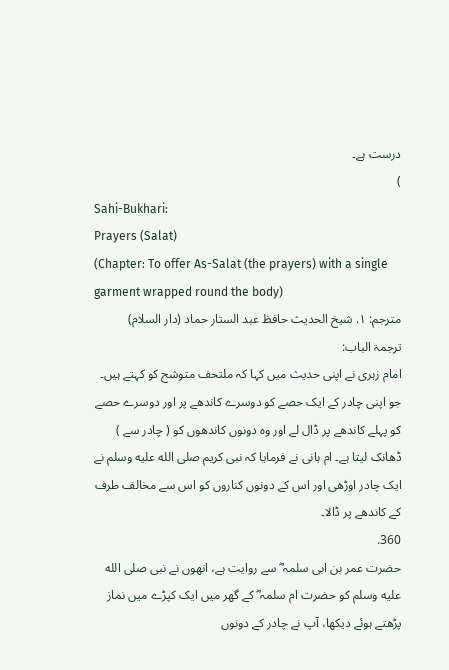درست ہے۔
)
Sahi-Bukhari:
Prayers (Salat)
(Chapter: To offer As-Salat (the prayers) with a single garment wrapped round the body)
مترجم: ١. شیخ الحدیث حافظ عبد الستار حماد (دار السلام)
ترجمۃ الباب:
امام زہری نے اپنی حدیث میں کہا کہ ملتحف متوشح کو کہتے ہیں۔ جو اپنی چادر کے ایک حصے کو دوسرے کاندھے پر اور دوسرے حصے کو پہلے کاندھے پر ڈال لے اور وہ دونوں کاندھوں کو ( چادر سے ) ڈھانک لیتا ہے۔ ام ہانی نے فرمایا کہ نبی کریم صلى الله عليه وسلم نے ایک چادر اوڑھی اور اس کے دونوں کناروں کو اس سے مخالف طرف کے کاندھے پر ڈالا۔
360.
حضرت عمر بن ابی سلمہ ؓ سے روایت ہے، انھوں نے نبی صلى الله عليه وسلم کو حضرت ام سلمہ ؓ کے گھر میں ایک کپڑے میں نماز پڑھتے ہوئے دیکھا، آپ نے چادر کے دونوں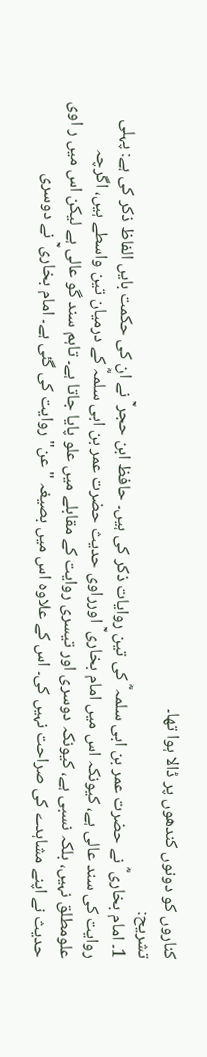کناروں کو دونوں کندھوں پر ڈالا ہوا تھا۔
تشریح:
1۔ امام بخاری ؓ نے حضرت عمر بن ابی سلمہ ؓ کی تین روایات ذکر کی ہیں۔ حافظ ابن حجر ؒ نے ان کی حکمت بایں الفاظ ذکر کی ہے: پہلی روایت کی سند عالی ہے، کیونکہ اس میں امام بخاری ؒ اورراوی حدیث حضرت عمر بن ابی سلمہؓ کے درمیان تین واسطے ہیں، اگرچہ علومطلق نہیں، بلکہ نسبی ہے، کیونکہ دوسری اور تیسری روایت کے مقابلے میں علو پایا جاتا ہے۔ تاہم سند گو عالی ہے لیکن اس میں ر اوی حدیث نے اپنے مشاہدے کی صراحت نہیں کی۔ اس کے علاوہ اس میں بصیغہ "عن" روایت کی گئی ہے۔ امام بخاری ؒ نے دوسری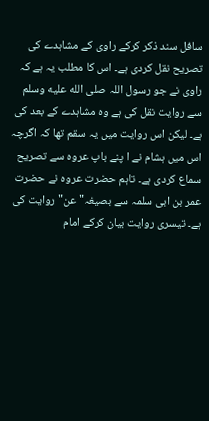سافل سند ذکر کرکے راوی کے مشاہدے کی تصریح نقل کردی ہے۔ اس کا مطلب یہ ہے کہ راوی نے جو رسول اللہ صلى الله عليه وسلم سے روایت نقل کی ہے وہ مشاہدے کے بعد کی ہے۔ لیکن اس روایت میں یہ سقم تھا کہ اگرچہ اس میں ہشام نے ا پنے باپ عروہ سے تصریح سماع کردی ہے۔ تاہم حضرت عروہ نے حضرت عمر بن ابی سلمہ سے بصیغہ"عن" روایت کی ہے۔ تیسری روایت بیان کرکے امام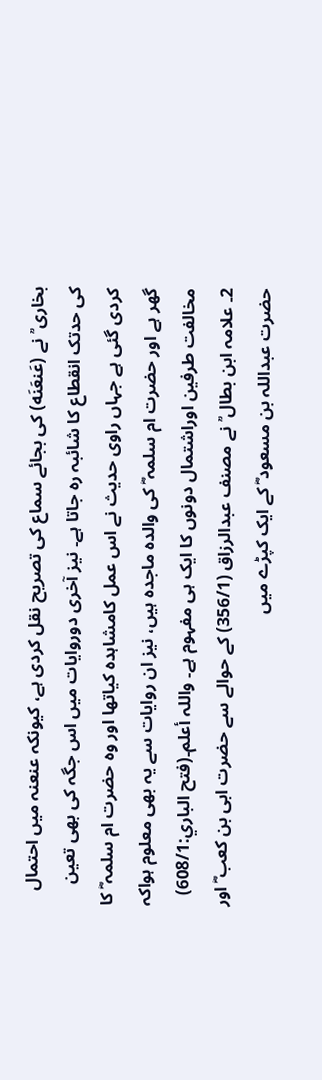بخاری ؒ نے (عَنعَنَه) کی بجائے سماع کی تصریح نقل کردی ہے، کیونکہ عنعنہ میں احتمال كی حدتک انقطاع کا شائبہ رہ جاتا ہے۔ نیز آخری دوروایات میں اس جگہ کی بھی تعین کردی گئی ہے جہاں راوی حدیث نے اس عمل کامشاہدہ کیاتھا اور وہ حضرت ام سلمہ ؓ کا گھر ہے اور حضرت ام سلمہ ؓ کی والدہ ماجدہ ہیں، نیز ان روایات سے یہ بھی معلوم ہواکہ مخالفت طرفین اوراشتمال دونوں کا ایک ہی مفہوم ہے۔ واللہ أعلم۔(فتح الباري:608/1) 2۔ علامہ ابن بطال ؒ نے مصنف عبدالرزاق (356/1) کے حوالے سے حضرت ابی بن کعب ؓ اور حضرت عبداللہ بن مسعود ؓ کے ایک کپڑے میں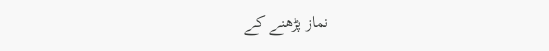نماز پڑھنے کے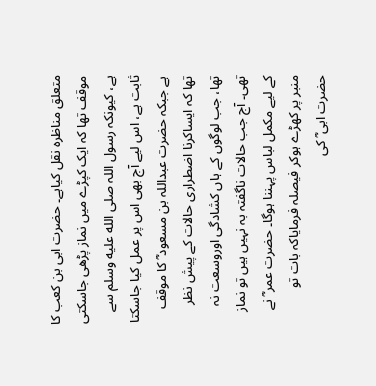متعلق مناظرہ نقل کیاہے۔ حضرت ابی بن کعب کا موقف تھا کہ ایک کپڑے میں نماز پڑھی جاسکتی ہے، کیونکہ رسول اللہ صلى الله عليه وسلم سے ثابت ہے، اس لیے آج بھی اس پر عمل کیا جاسکتا ہے جبکہ حضرت عبداللہ بن مسعود ؓ کا موقف تھا کہ ایساکرنا اضطراری حالات کے پیش نظر تھا، جب لوگوں کے ہاں کشادگی اوروسعت نہ تھی۔ آج جب حالات ناگفتہ بہ نہیں ہیں تو نماز کے لیے مکمل لباس پہننا ہوگا۔ حضرت عمر ؓ نے منبر پر کھڑے ہوکر فیصلہ فرمایاکہ بات تو حضرت ابی ؓ کی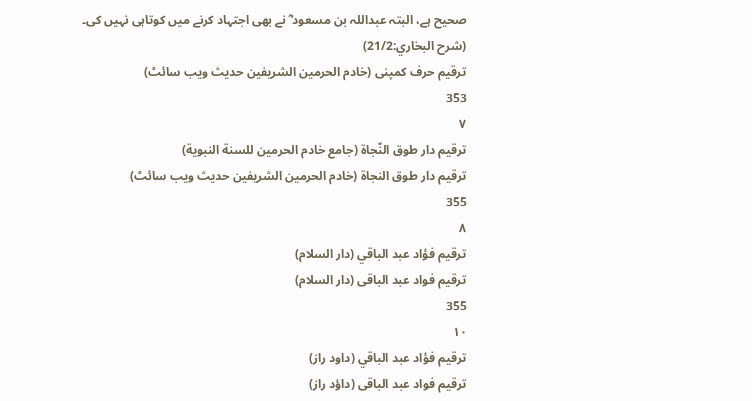صحیح ہے، البتہ عبداللہ بن مسعود ؓ نے بھی اجتہاد کرنے میں کوتاہی نہیں کی۔ (شرح البخاري:21/2)
ترقیم حرف کمپنی (خادم الحرمین الشریفین حدیث ویب سائٹ)
353
٧
ترقيم دار طوق النّجاة (جامع خادم الحرمين للسنة النبوية)
ترقیم دار طوق النجاۃ (خادم الحرمین الشریفین حدیث ویب سائٹ)
355
٨
ترقيم فؤاد عبد الباقي (دار السلام)
ترقیم فواد عبد الباقی (دار السلام)
355
١٠
ترقيم فؤاد عبد الباقي (داود راز)
ترقیم فواد عبد الباقی (داؤد راز)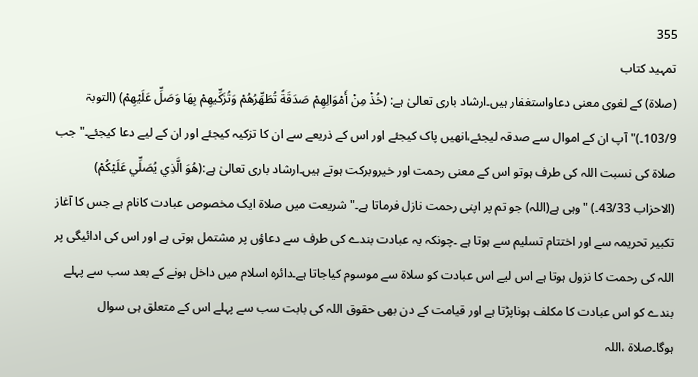355
تمہید کتاب
(صلاۃ) کے لغوی معنی دعاواستغفار ہیں۔ارشاد باری تعالیٰ ہے: (خُذْ مِنْ أَمْوَالِهِمْ صَدَقَةً تُطَهِّرُهُمْ وَتُزَكِّيهِمْ بِهَا وَصَلِّ عَلَيْهِمْ) (التوبۃ 103/9۔)"آپ ان کے اموال سے صدقہ لیجئے،انھیں پاک کیجئے اور اس کے ذریعے سے ان کا تزکیہ کیجئے اور ان کے لیے دعا کیجئے۔"جب صلاۃ کی نسبت اللہ کی طرف ہوتو اس کے معنی رحمت اور خیروبرکت ہوتے ہیں۔ارشاد باری تعالیٰ ہے:(هُوَ الَّذِي يُصَلِّي عَلَيْكُمْ) (الاحزاب 43/33۔) "وہی ہے(اللہ) جو تم پر اپنی رحمت نازل فرماتا ہے۔"شریعت میں صلاۃ ایک مخصوص عبادت کانام ہے جس کا آغاز تکبیر تحریمہ سے اور اختتام تسلیم سے ہوتا ہے ۔چونکہ یہ عبادت بندے کی طرف سے دعاؤں پر مشتمل ہوتی ہے اور اس کی ادائیگی پر اللہ کی رحمت کا نزول ہوتا ہے اس لیے اس عبادت کو سلاۃ سے موسوم کیاجاتا ہے۔دائرہ اسلام میں داخل ہونے کے بعد سب سے پہلے بندے کو اس عبادت کا مکلف ہوناپڑتا ہے اور قیامت کے دن بھی حقوق اللہ کی بابت سب سے پہلے اس کے متعلق ہی سوال ہوگا۔صلاۃ ،اللہ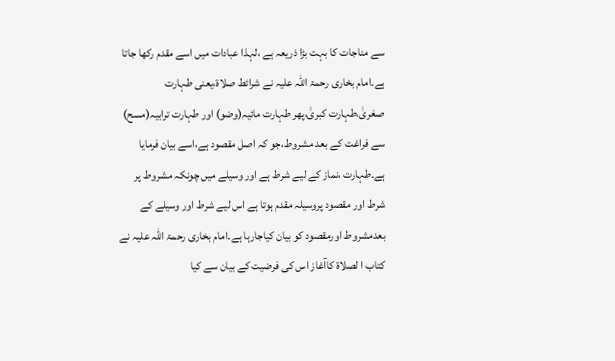سے مناجات کا بہت بڑا ذریعہ ہے ،لہذا عبادات میں اسے مقدم رکھا جاتا ہے۔امام بخاری رحمۃ اللہ علیہ نے شرائط صلاۃ،یعنی طہارت صغریٰ،طہارت کبریٰ،پھر طہارت مائیہ(وضو) اور طہارت ترابیہ(مسح) سے فراغت کے بعد مشروط،جو کہ اصل مقصود ہے،اسے بیان فرمایا ہے۔طہارت ،نماز کے لیے شرط ہے اور وسیلے میں چونکہ مشروط پر شرط اور مقصود پروسیلہ مقدم ہوتا ہے اس لیے شرط اور وسیلے کے بعدمشروط اورمقصود کو بیان کیاجارہا ہے۔امام بخاری رحمۃ اللہ علیہ نے کتاب ا لصلاۃ کاآغاز اس کی فرضیت کے بیان سے کیا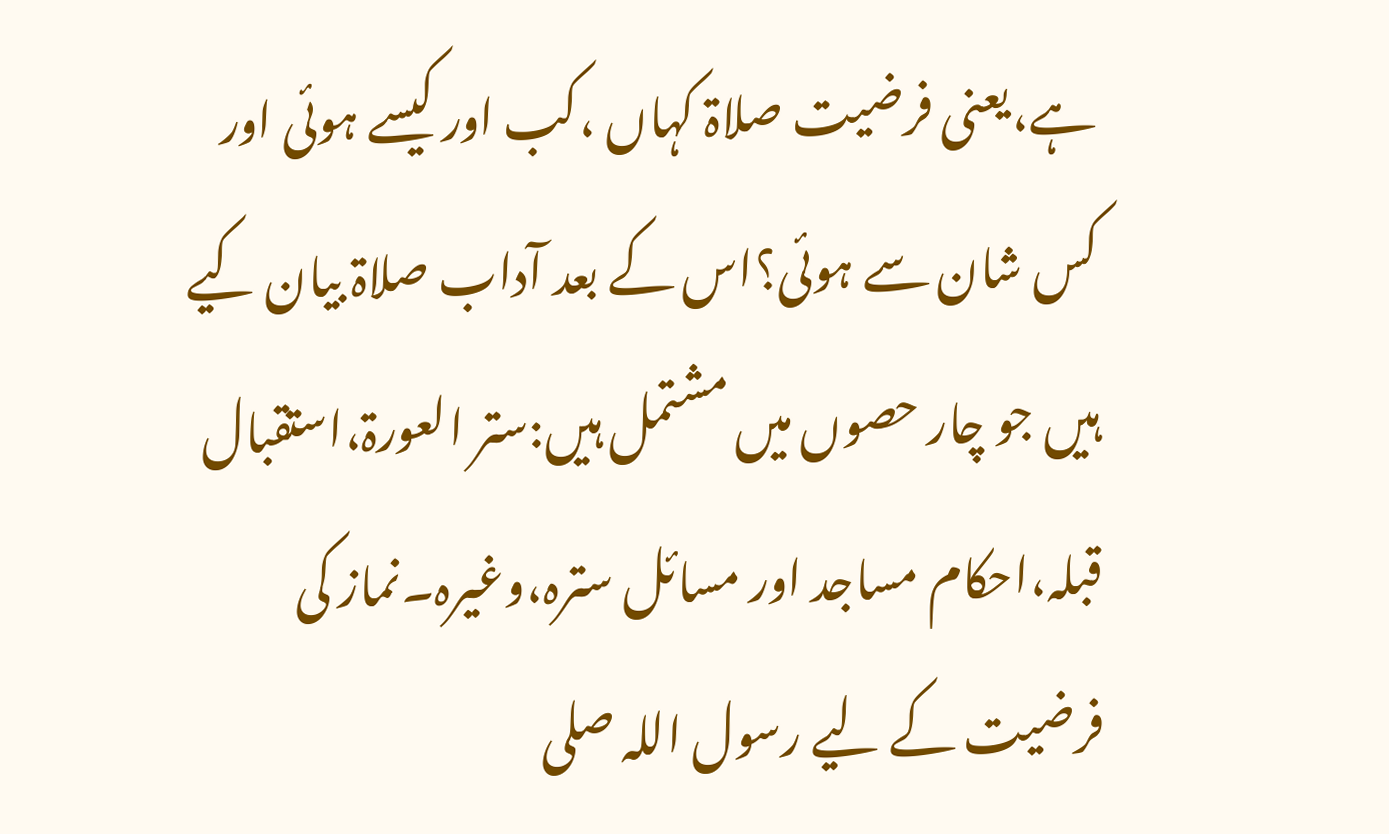ہے،یعنی فرضیت صلاۃ کہاں ،کب اور کیسے ہوئی اور کس شان سے ہوئی؟اس کے بعد آداب صلاۃ بیان کیے ہیں جو چار حصوں میں مشتمل ہیں:ستر العورۃ،استقبال قبلہ،احکام مساجد اور مسائل سترہ،وغیرہ۔نماز کی فرضیت کے لیے رسول اللہ صلی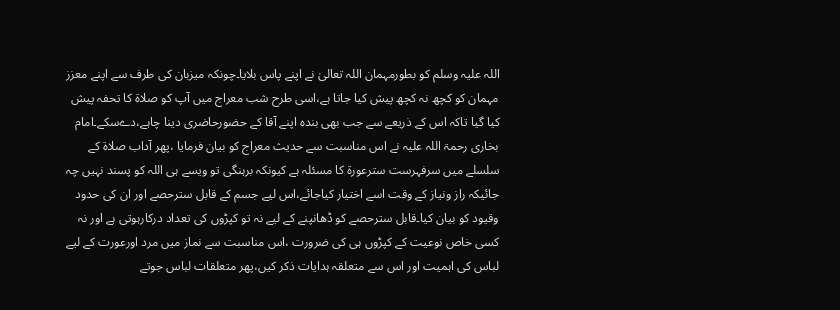اللہ علیہ وسلم کو بطورمہمان اللہ تعالیٰ نے اپنے پاس بلایا۔چونکہ میزبان کی طرف سے اپنے معزز مہمان کو کچھ نہ کچھ پیش کیا جاتا ہے،اسی طرح شب معراج میں آپ کو صلاۃ کا تحفہ پیش کیا گیا تاکہ اس کے ذریعے سے جب بھی بندہ اپنے آقا کے حضورحاضری دینا چاہے،دےسکے۔امام بخاری رحمۃ اللہ علیہ نے اس مناسبت سے حدیث معراج کو بیان فرمایا ،پھر آداب صلاۃ کے سلسلے میں سرفہرست سترعورۃ کا مسئلہ ہے کیونکہ برہنگی تو ویسے ہی اللہ کو پسند نہیں چہ جائیکہ راز ونیاز کے وقت اسے اختیار کیاجائے،اس لیے جسم کے قابل سترحصے اور ان کی حدود وقیود کو بیان کیا۔قابل سترحصے کو ڈھانپنے کے لیے نہ تو کپڑوں کی تعداد درکارہوتی ہے اور نہ کسی خاص نوعیت کے کپڑوں ہی کی ضرورت ،اس مناسبت سے نماز میں مرد اورعورت کے لیے لباس کی اہمیت اور اس سے متعلقہ ہدایات ذکر کیں،پھر متعلقات لباس جوتے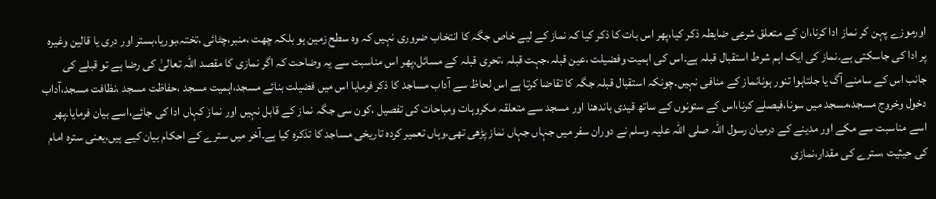اورموزے پہن کر نماز ادا کرنا،ان کے متعلق شرعی ضابطہ ذکر کیا،پھر اس بات کا ذکر کیا کہ نماز کے لیے خاص جگہ کا انتخاب ضروری نہیں کہ وہ سطح زمین ہو بلکہ چھت ،منبر،چٹائی ،تختہ،بوریا،بستر اور دری یا قالین وغیرہ پر ادا کی جاسکتی ہے۔نماز کی ایک اہم شرط استقبال قبلہ ہے۔اس کی اہمیت وفضیلت ،عین قبلہ،جہت قبلہ ،تحری قبلہ کے مسائل،پھر اس مناسبت سے یہ وضاحت کہ اگر نمازی کا مقصد اللہ تعالیٰ کی رضا ہے تو قبلے کی جانب اس کے سامنے آگ یا جلتاہوا تنور ہونانماز کے منافی نہیں۔چونکہ استقبال قبلہ جگہ کا تقاضا کرتا ہے اس لحاظ سے آداب مساجد کا ذکر فرمایا اس میں فضیلت بنائے مسجد،اہمیت مسجد ،حفاظت مسجد ،نظافت مسجد،آداب دخول وخروج مسجد،مسجد میں سونا،فیصلے کرنا،اس کے ستونوں کے ساتھ قیدی باندھنا اور مسجد سے متعلقہ مکروہات ومباحات کی تفصیل ،کون سی جگہ نماز کے قابل نہیں اور نماز کہاں ادا کی جائے،اسے بیان فرمایا۔پھر اسے مناسبت سے مکے اور مدینے کے درمیان رسول اللہ صلی اللہ علیہ وسلم نے دوران سفر میں جہاں جہاں نماز پڑھی تھی،وہاں تعمیر کردہ تاریخی مساجد کا تذکرہ کیا ہے۔آخر میں سترے کے احکام بیان کیے ہیں،یعنی سترہ امام کی حیثیت ،سترے کی مقدار،نمازی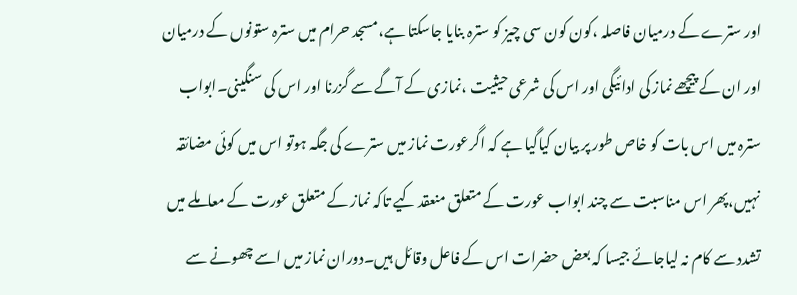اور سترے کے درمیان فاصلہ ،کون کون سی چیز کو سترہ بنایا جاسکتا ہے،مسجد حرام میں سترہ ستونوں کے درمیان اور ان کے پیچھے نماز کی ادائیگی اور اس کی شرعی حیثیت ،نمازی کے آگے سے گزرنا اور اس کی سنگینی۔ابواب سترہ میں اس بات کو خاص طور پر بیان کیاگیا ہے کہ اگرعورت نماز میں سترے کی جگہ ہوتو اس میں کوئی مضائقہ نہیں،پھر اس مناسبت سے چند ابواب عورت کے متعلق منعقد کیے تاکہ نماز کے متعلق عورت کے معاملے میں تشدد سے کام نہ لیاجائے جیسا کہ بعض حضرات اس کے فاعل وقائل ہیں۔دوران نماز میں اسے چھونے سے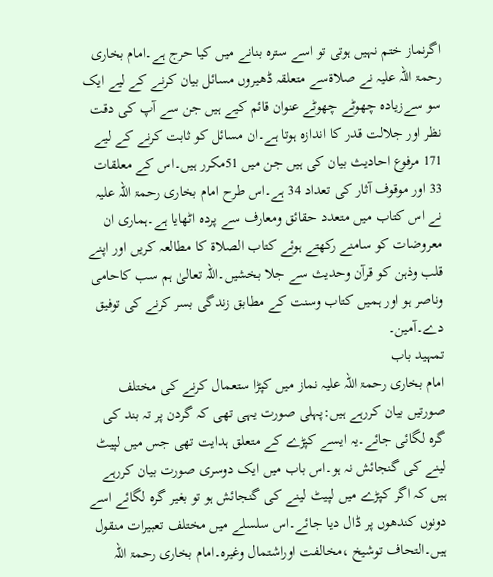اگرنماز ختم نہیں ہوتی تو اسے سترہ بنانے میں کیا حرج ہے۔امام بخاری رحمۃ اللہ علیہ نے صلاۃسے متعلقہ ڈھیروں مسائل بیان کرنے کے لیے ایک سو سےزیادہ چھوٹے چھوٹے عنوان قائم کیے ہیں جن سے آپ کی دقت نظر اور جلالت قدر کا اندازہ ہوتا ہے۔ان مسائل کو ثابت کرنے کے لیے 171 مرفوع احادیث بیان کی ہیں جن میں 51مکرر ہیں۔اس کے معلقات 33 اور موقوف آثار کی تعداد 34 ہے۔اس طرح امام بخاری رحمۃ اللہ علیہ نے اس کتاب میں متعدد حقائق ومعارف سے پردہ اٹھایا ہے۔ہماری ان معروضات کو سامنے رکھتے ہوئے کتاب الصلاۃ کا مطالعہ کریں اور اپنے قلب وذہن کو قرآن وحدیث سے جلا بخشیں۔اللہ تعالیٰ ہم سب کاحامی وناصر ہو اور ہمیں کتاب وسنت کے مطابق زندگی بسر کرنے کی توفیق دے۔آمین۔
تمہید باب
امام بخاری رحمۃ اللہ علیہ نماز میں کپڑا ستعمال کرنے کی مختلف صورتیں بیان کررہے ہیں:پہلی صورت یہی تھی کہ گردن پر تہ بند کی گرہ لگائی جائے۔یہ ایسے کپڑے کے متعلق ہدایت تھی جس میں لپیٹ لینے کی گنجائش نہ ہو۔اس باب میں ایک دوسری صورت بیان کررہے ہیں کہ اگر کپڑے میں لپیٹ لینے کی گنجائش ہو تو بغیر گرہ لگائے اسے دونوں کندھوں پر ڈال دیا جائے۔اس سلسلے میں مختلف تعبیرات منقول ہیں۔التحاف توشیخ ،مخالفت اوراشتمال وغیرہ۔امام بخاری رحمۃ اللہ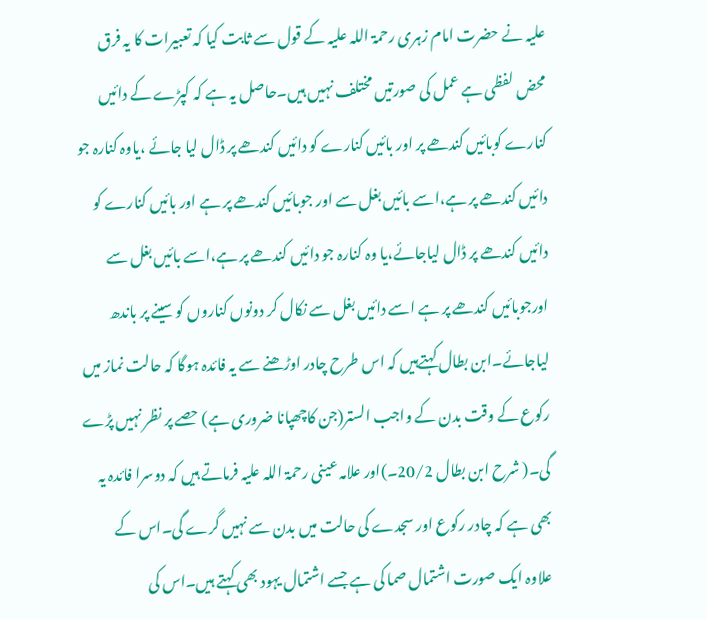علیہ نے حضرت امام زہری رحمۃ اللہ علیہ کے قول سے ثابت کیا کہ تعبیرات کا یہ فرق محض لفظی ہے عمل کی صورتیں مختلف نہیں ہیں۔حاصل یہ ہے کہ کپڑے کے دائیں کنارے کوبائیں کندھے پر اور بائیں کنارے کو دائیں کندھے پر ڈال لیا جائے ،یاوہ کنارہ جو دائیں کندھے پر ہے،اسے بائیں بغل سے اور جوبائیں کندھے پر ہے اور بائیں کنارے کو دائیں کندھے پر ڈال لیاجائے،یا وہ کنارہ جو دائیں کندھے پر ہے،اسے بائیں بغل سے اورجوبائیں کندھے پر ہے اسے دائیں بغل سے نکال کر دونوں کناروں کو سینے پر باندھ لیاجائے۔ابن بطال کہتےہیں کہ اس طرح چادر اوڑھنے سے یہ فائدہ ہوگا کہ حالت نماز میں رکوع کے وقت بدن کے واجب الستر(جن کاچھپانا ضروری ہے) حصے پر نظر نہیں پڑے گی۔( شرح ابن بطال 20/2۔)اور علامہ عینی رحمۃ اللہ علیہ فرماتے ہیں کہ دوسرا فائدہ یہ بھی ہے کہ چادر رکوع اور سجدے کی حالت میں بدن سے نہیں گرے گی۔اس کے علاوہ ایک صورت اشتمال صما کی ہے جسے اشتمال یہود بھی کہتے ہیں۔اس کی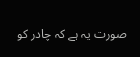صورت یہ ہے کہ چادر کو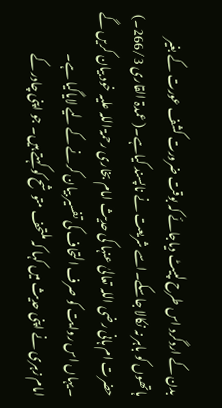بدن کے اردگرد اس طرح لپیٹ دیاجائے کہ بوقت ضرورت کشف عورت کے بغیر ہاتھوں کو باہر نہ نکالا جاسکے۔اسے شریعت نے ناپسند کیاہے۔( عمدۃ القاری 266/3۔) حضرت ام ہانی رضی اللہ تعالیٰ عنہا کی حدیث امام بخاری رحمۃ اللہ علیہ خود بیان کریں گے ۔یہاں اس روایت کو صرف التحاف کی تفسیر بیان کرنے کے لیے لایاگیا ہے۔
امام زہری نے اپنی حدیث میں کہا کہ ملتحف متوشح کو کہتے ہیں۔ جو اپنی چادر کے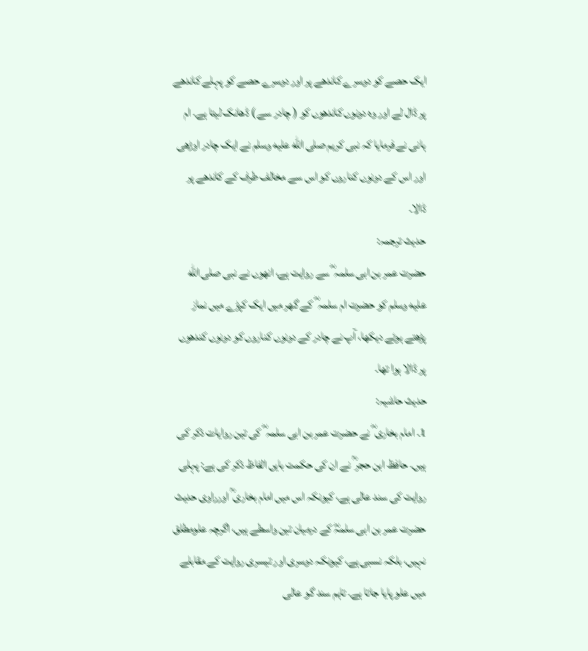ایک حصے کو دوسرے کاندھے پر اور دوسرے حصے کو پہلے کاندھے پر ڈال لے اور وہ دونوں کاندھوں کو ( چادر سے ) ڈھانک لیتا ہے۔ ام ہانی نے فرمایا کہ نبی کریم صلى الله عليه وسلم نے ایک چادر اوڑھی اور اس کے دونوں کناروں کو اس سے مخالف طرف کے کاندھے پر ڈالا۔
حدیث ترجمہ:
حضرت عمر بن ابی سلمہ ؓ سے روایت ہے، انھوں نے نبی صلى الله عليه وسلم کو حضرت ام سلمہ ؓ کے گھر میں ایک کپڑے میں نماز پڑھتے ہوئے دیکھا، آپ نے چادر کے دونوں کناروں کو دونوں کندھوں پر ڈالا ہوا تھا۔
حدیث حاشیہ:
1۔ امام بخاری ؓ نے حضرت عمر بن ابی سلمہ ؓ کی تین روایات ذکر کی ہیں۔ حافظ ابن حجر ؒ نے ان کی حکمت بایں الفاظ ذکر کی ہے: پہلی روایت کی سند عالی ہے، کیونکہ اس میں امام بخاری ؒ اورراوی حدیث حضرت عمر بن ابی سلمہؓ کے درمیان تین واسطے ہیں، اگرچہ علومطلق نہیں، بلکہ نسبی ہے، کیونکہ دوسری اور تیسری روایت کے مقابلے میں علو پایا جاتا ہے۔ تاہم سند گو عالی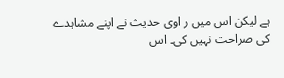ہے لیکن اس میں ر اوی حدیث نے اپنے مشاہدے کی صراحت نہیں کی۔ اس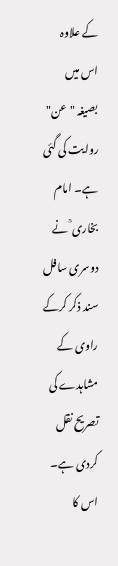کے علاوہ اس میں بصیغہ "عن" روایت کی گئی ہے۔ امام بخاری ؒ نے دوسری سافل سند ذکر کرکے راوی کے مشاہدے کی تصریح نقل کردی ہے۔ اس کا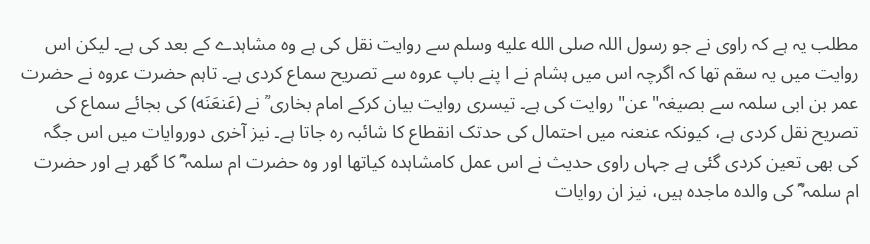مطلب یہ ہے کہ راوی نے جو رسول اللہ صلى الله عليه وسلم سے روایت نقل کی ہے وہ مشاہدے کے بعد کی ہے۔ لیکن اس روایت میں یہ سقم تھا کہ اگرچہ اس میں ہشام نے ا پنے باپ عروہ سے تصریح سماع کردی ہے۔ تاہم حضرت عروہ نے حضرت عمر بن ابی سلمہ سے بصیغہ"عن" روایت کی ہے۔ تیسری روایت بیان کرکے امام بخاری ؒ نے (عَنعَنَه) کی بجائے سماع کی تصریح نقل کردی ہے، کیونکہ عنعنہ میں احتمال كی حدتک انقطاع کا شائبہ رہ جاتا ہے۔ نیز آخری دوروایات میں اس جگہ کی بھی تعین کردی گئی ہے جہاں راوی حدیث نے اس عمل کامشاہدہ کیاتھا اور وہ حضرت ام سلمہ ؓ کا گھر ہے اور حضرت ام سلمہ ؓ کی والدہ ماجدہ ہیں، نیز ان روایات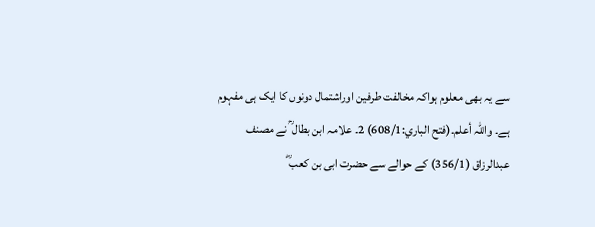سے یہ بھی معلوم ہواکہ مخالفت طرفین اوراشتمال دونوں کا ایک ہی مفہوم ہے۔ واللہ أعلم۔(فتح الباري:608/1) 2۔ علامہ ابن بطال ؒ نے مصنف عبدالرزاق (356/1) کے حوالے سے حضرت ابی بن کعب ؓ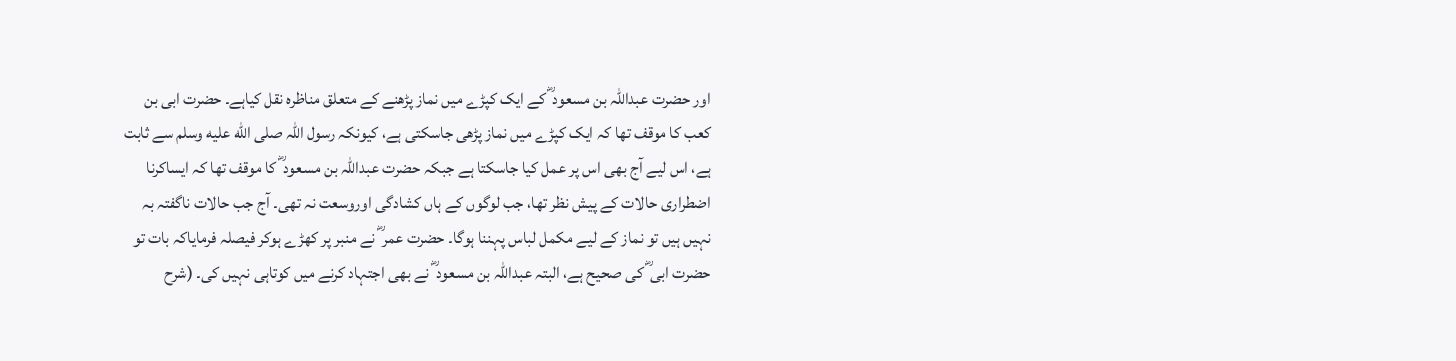اور حضرت عبداللہ بن مسعود ؓ کے ایک کپڑے میں نماز پڑھنے کے متعلق مناظرہ نقل کیاہے۔ حضرت ابی بن کعب کا موقف تھا کہ ایک کپڑے میں نماز پڑھی جاسکتی ہے، کیونکہ رسول اللہ صلى الله عليه وسلم سے ثابت ہے، اس لیے آج بھی اس پر عمل کیا جاسکتا ہے جبکہ حضرت عبداللہ بن مسعود ؓ کا موقف تھا کہ ایساکرنا اضطراری حالات کے پیش نظر تھا، جب لوگوں کے ہاں کشادگی اوروسعت نہ تھی۔ آج جب حالات ناگفتہ بہ نہیں ہیں تو نماز کے لیے مکمل لباس پہننا ہوگا۔ حضرت عمر ؓ نے منبر پر کھڑے ہوکر فیصلہ فرمایاکہ بات تو حضرت ابی ؓ کی صحیح ہے، البتہ عبداللہ بن مسعود ؓ نے بھی اجتہاد کرنے میں کوتاہی نہیں کی۔ (شرح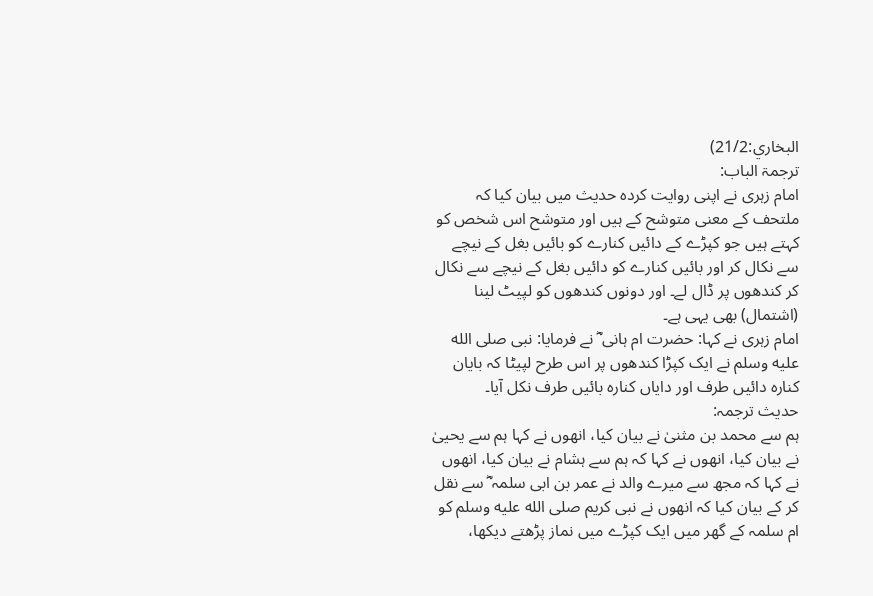البخاري:21/2)
ترجمۃ الباب:
امام زہری نے اپنی روایت کردہ حدیث میں بیان کیا کہ ملتحف کے معنی متوشح کے ہیں اور متوشح اس شخص کو کہتے ہیں جو کپڑے کے دائیں کنارے کو بائیں بغل کے نیچے سے نکال کر اور بائیں کنارے کو دائیں بغل کے نیچے سے نکال کر کندھوں پر ڈال لے۔ اور دونوں کندھوں کو لپیٹ لینا (اشتمال) بھی یہی ہے۔
امام زہری نے کہا: حضرت ام ہانی ؓ نے فرمایا: نبی صلى الله عليه وسلم نے ایک کپڑا کندھوں پر اس طرح لپیٹا کہ بایان کنارہ دائیں طرف اور دایاں کنارہ بائیں طرف نکل آیا۔
حدیث ترجمہ:
ہم سے محمد بن مثنیٰ نے بیان کیا، انھوں نے کہا ہم سے یحییٰ نے بیان کیا، انھوں نے کہا کہ ہم سے ہشام نے بیان کیا، انھوں نے کہا کہ مجھ سے میرے والد نے عمر بن ابی سلمہ ؓ سے نقل کر کے بیان کیا کہ انھوں نے نبی کریم صلى الله عليه وسلم کو ام سلمہ کے گھر میں ایک کپڑے میں نماز پڑھتے دیکھا،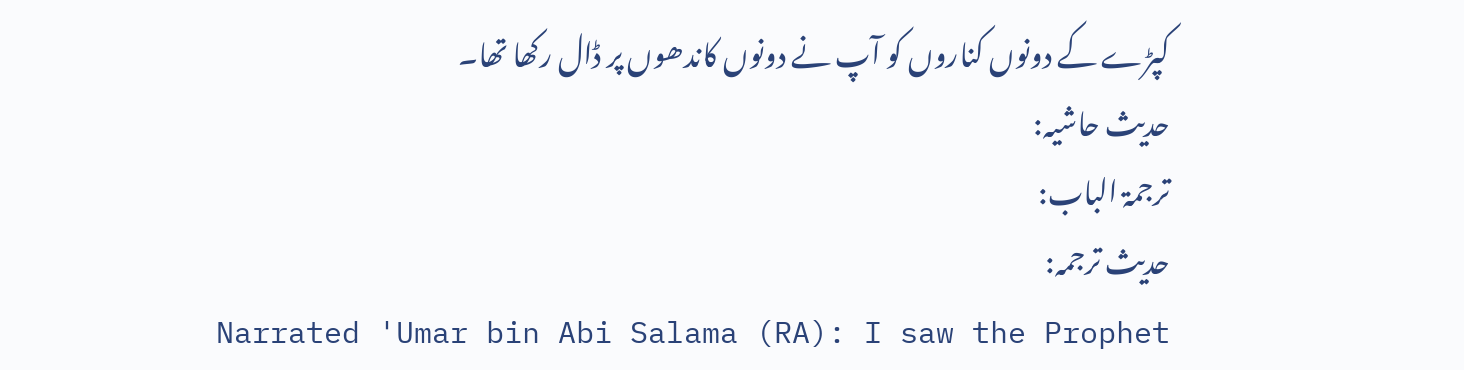کپڑے کے دونوں کناروں کو آپ نے دونوں کاندھوں پر ڈال رکھا تھا۔
حدیث حاشیہ:
ترجمۃ الباب:
حدیث ترجمہ:
Narrated 'Umar bin Abi Salama (RA): I saw the Prophet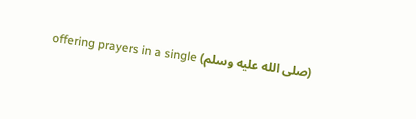(صلى الله عليه وسلم) offering prayers in a single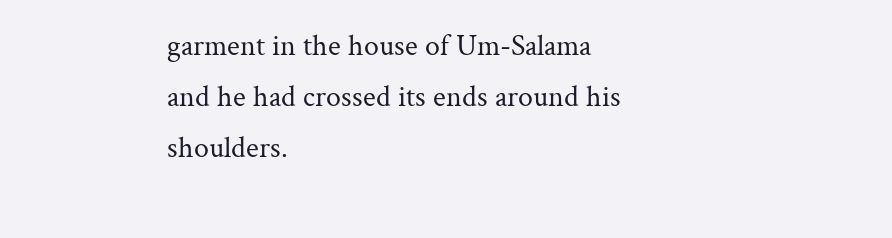garment in the house of Um-Salama and he had crossed its ends around his shoulders.